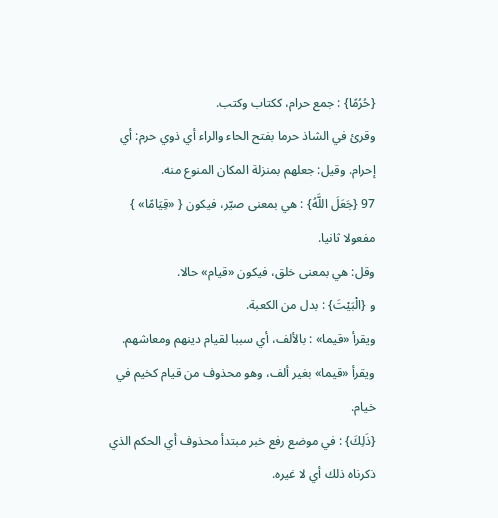{حُرُمًا} : جمع حرام، ككتاب وكتب.
وقرئ في الشاذ حرما بفتح الحاء والراء أي ذوي حرم: أي إحرام. وقيل: جعلهم بمنزلة المكان المنوع منه.
97 {جَعَلَ اللَّهُ} : هي بمعنى صيّر، فيكون { «قِيَامًا» } مفعولا ثانيا.
وقل: هي بمعنى خلق، فيكون «قيام» حالا.
و {الْبَيْتَ} : بدل من الكعبة.
ويقرأ «قيما» : بالألف، أي سببا لقيام دينهم ومعاشهم.
ويقرأ «قيما» بغير ألف، وهو محذوف من قيام كخيم في خيام.
{ذَلِكَ} : في موضع رفع خبر مبتدأ محذوف أي الحكم الذي ذكرناه ذلك أي لا غيره.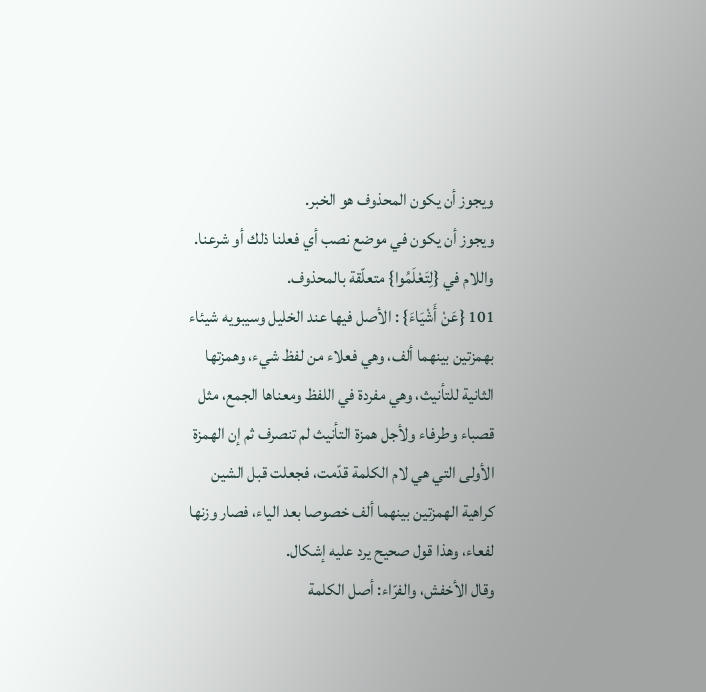ويجوز أن يكون المحذوف هو الخبر.
ويجوز أن يكون في موضع نصب أي فعلنا ذلك أو شرعنا.
واللام في {لِتَعْلَمُوا} متعلّقة بالمحذوف.
101 {عَنْ أَشْيَاءَ} : الأصل فيها عند الخليل وسيبويه شيئاء بهمزتين بينهما ألف، وهي فعلاء من لفظ شيء، وهمزتها الثانية للتأنيث، وهي مفردة في اللفظ ومعناها الجمع، مثل قصباء وطرفاء ولأجل همزة التأنيث لم تنصرف ثم إن الهمزة الأولى التي هي لام الكلمة قدّمت، فجعلت قبل الشين كراهية الهمزتين بينهما ألف خصوصا بعد الياء، فصار وزنها لفعاء، وهذا قول صحيح يرد عليه إشكال.
وقال الأخفش، والفرّاء: أصل الكلمة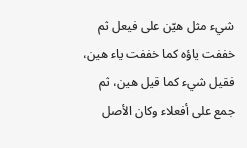شيء مثل هيّن على فيعل ثم خففت ياؤه كما خففت ياء هين، فقيل شيء كما قيل هين، ثم جمع على أفعلاء وكان الأصل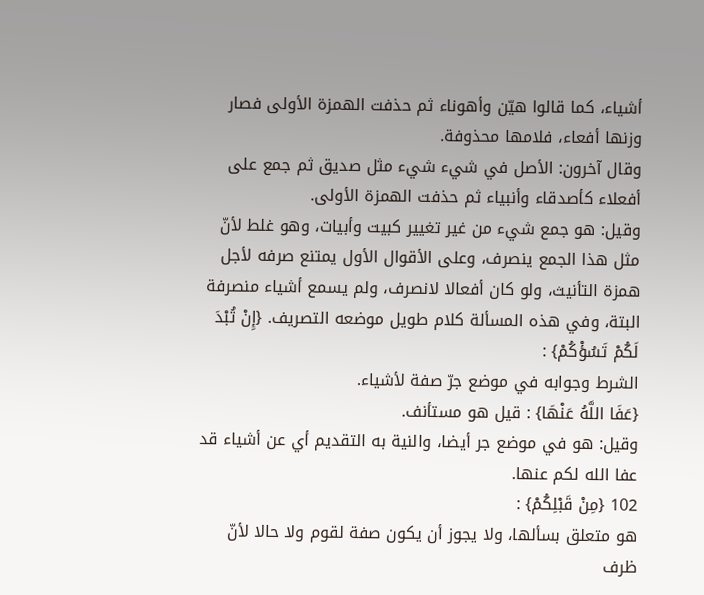أشياء، كما قالوا هيّن وأهوناء ثم حذفت الهمزة الأولى فصار وزنها أفعاء، فلامها محذوفة.
وقال آخرون: الأصل في شيء شيء مثل صديق ثم جمع على أفعلاء كأصدقاء وأنبياء ثم حذفت الهمزة الأولى.
وقيل: هو جمع شيء من غير تغيير كبيت وأبيات، وهو غلط لأنّ مثل هذا الجمع ينصرف، وعلى الأقوال الأول يمتنع صرفه لأجل همزة التأنيث، ولو كان أفعالا لانصرف، ولم يسمع أشياء منصرفة البتة، وفي هذه المسألة كلام طويل موضعه التصريف. {إِنْ تُبْدَ لَكُمْ تَسُؤْكُمْ} :
الشرط وجوابه في موضع جرّ صفة لأشياء.
{عَفَا اللَّهُ عَنْهَا} : قيل هو مستأنف.
وقيل: هو في موضع جر أيضا، والنية به التقديم أي عن أشياء قد عفا الله لكم عنها.
102 {مِنْ قَبْلِكُمْ} :
هو متعلق بسألها، ولا يجوز أن يكون صفة لقوم ولا حالا لأنّ ظرف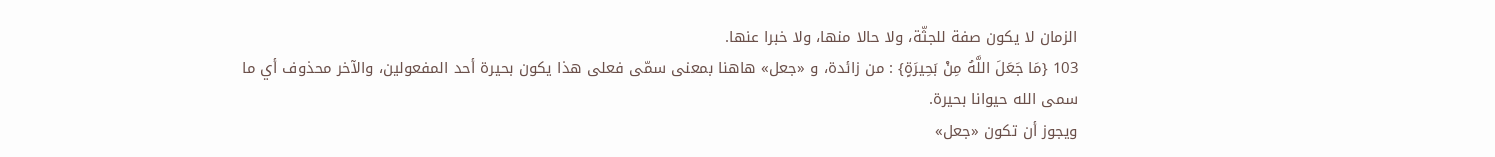الزمان لا يكون صفة للجثّة، ولا حالا منها، ولا خبرا عنها.
103 {مَا جَعَلَ اللَّهُ مِنْ بَحِيرَةٍ} : من زائدة، و «جعل» هاهنا بمعنى سمّى فعلى هذا يكون بحيرة أحد المفعولين، والآخر محذوف أي ما سمى الله حيوانا بحيرة.
ويجوز أن تكون «جعل»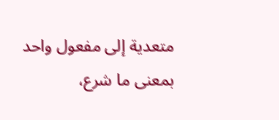متعدية إلى مفعول واحد بمعنى ما شرع،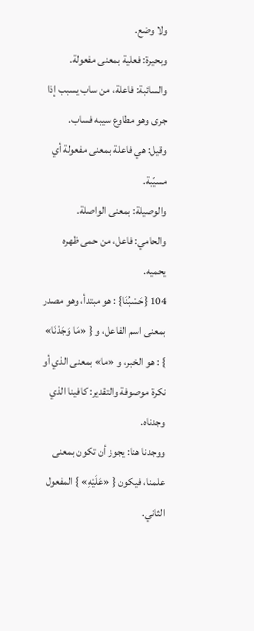ولا وضع.
وبحيرة: فعلية بمعنى مفعولة.
والسائبة: فاعلة، من ساب يسبب إذا جرى وهو مطاوع سيبه فساب.
وقيل: هي فاعلة بمعنى مفعولة أي مسيّبة.
والوصيلة: بمعنى الواصلة.
والحامي: فاعل، من حمى ظهره يحميه.
104 {حَسْبُنَا} : هو مبتدأ، وهو مصدر بمعنى اسم الفاعل، و { «مَا وَجَدْنَا» } : هو الخبر، و «ما» بمعنى الذي أو نكرة موصوفة والتقدير: كافينا الذي وجدناه.
ووجدنا هنا: يجوز أن تكون بمعنى علمنا، فيكون { «عَلَيْهِ» } المفعول الثاني.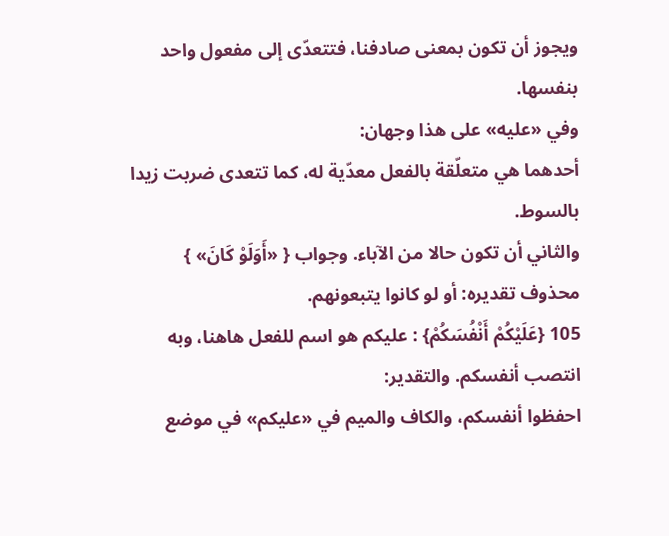ويجوز أن تكون بمعنى صادفنا، فتتعدّى إلى مفعول واحد بنفسها.
وفي «عليه» على هذا وجهان:
أحدهما هي متعلّقة بالفعل معدّية له، كما تتعدى ضربت زيدا بالسوط.
والثاني أن تكون حالا من الآباء. وجواب { «أَوَلَوْ كَانَ» } محذوف تقديره: أو لو كانوا يتبعونهم.
105 {عَلَيْكُمْ أَنْفُسَكُمْ} : عليكم هو اسم للفعل هاهنا، وبه انتصب أنفسكم. والتقدير:
احفظوا أنفسكم، والكاف والميم في «عليكم» في موضع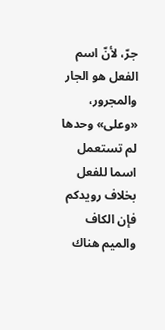جرّ، لأنّ اسم الفعل هو الجار والمجرور، «وعلى» وحدها لم تستعمل اسما للفعل بخلاف رويدكم فإن الكاف والميم هناك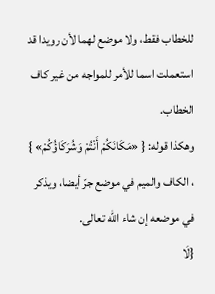للخطاب فقط، ولا موضع لهما لأن رويدا قد استعملت اسما للأمر للمواجه من غير كاف الخطاب.
وهكذا قوله: { «مَكَانَكُمْ أَنْتُمْ وَشُرَكَاؤُكُمْ» } ، الكاف والميم في موضع جرّ أيضا، ويذكر في موضعه إن شاء الله تعالى.
{لَا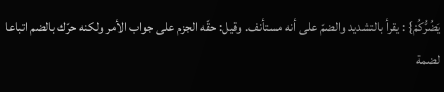يَضُرُّكُمْ} : يقرأ بالتشديد والضمّ على أنه مستأنف. وقيل: حقّه الجزم على جواب الأمر ولكنه حرّك بالضم اتباعا لضمة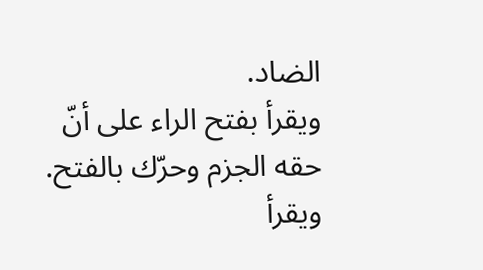الضاد.
ويقرأ بفتح الراء على أنّ حقه الجزم وحرّك بالفتح.
ويقرأ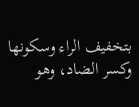بتخفيف الراء وسكونها وكسر الضاد، وهو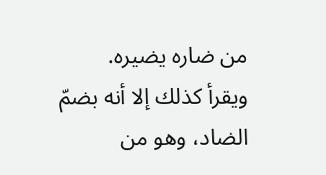من ضاره يضيره.
ويقرأ كذلك إلا أنه بضمّ الضاد، وهو من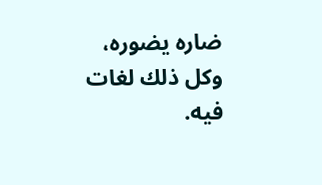ضاره يضوره، وكل ذلك لغات فيه.